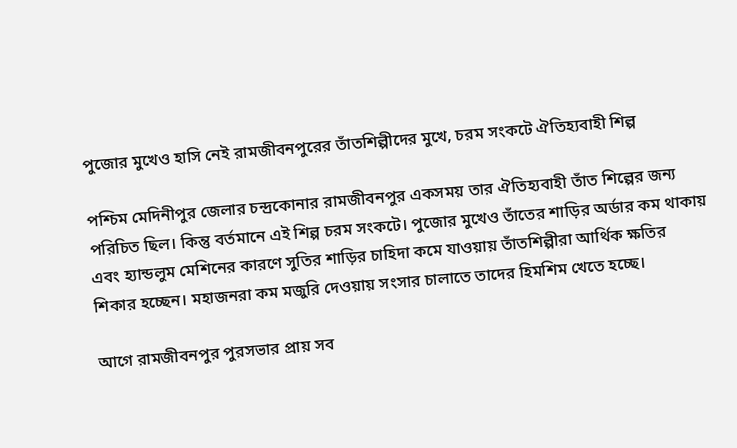পুজোর মুখেও হাসি নেই রামজীবনপুরের তাঁতশিল্পীদের মুখে, চরম সংকটে ঐতিহ্যবাহী শিল্প

পশ্চিম মেদিনীপুর জেলার চন্দ্রকোনার রামজীবনপুর একসময় তার ঐতিহ্যবাহী তাঁত শিল্পের জন্য পরিচিত ছিল। কিন্তু বর্তমানে এই শিল্প চরম সংকটে। পুজোর মুখেও তাঁতের শাড়ির অর্ডার কম থাকায় এবং হ্যান্ডলুম মেশিনের কারণে সুতির শাড়ির চাহিদা কমে যাওয়ায় তাঁতশিল্পীরা আর্থিক ক্ষতির শিকার হচ্ছেন। মহাজনরা কম মজুরি দেওয়ায় সংসার চালাতে তাদের হিমশিম খেতে হচ্ছে।

আগে রামজীবনপুর পুরসভার প্রায় সব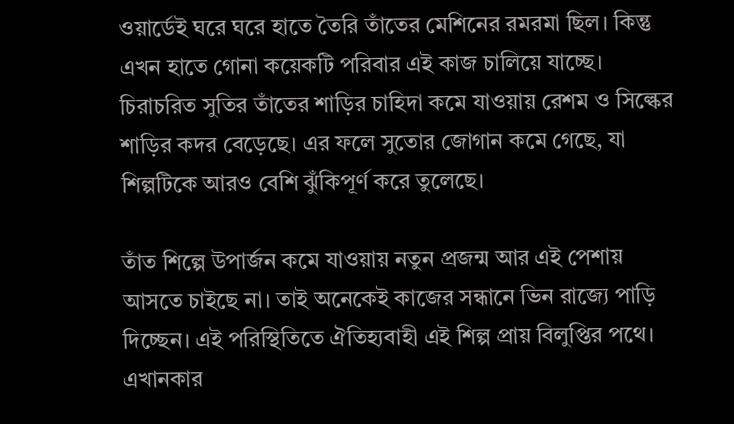ওয়ার্ডেই ঘরে ঘরে হাতে তৈরি তাঁতের মেশিনের রমরমা ছিল। কিন্তু এখন হাতে গোনা কয়েকটি পরিবার এই কাজ চালিয়ে যাচ্ছে। চিরাচরিত সুতির তাঁতের শাড়ির চাহিদা কমে যাওয়ায় রেশম ও সিল্কের শাড়ির কদর বেড়েছে। এর ফলে সুতোর জোগান কমে গেছে, যা শিল্পটিকে আরও বেশি ঝুঁকিপূর্ণ করে তুলেছে।

তাঁত শিল্পে উপার্জন কমে যাওয়ায় নতুন প্রজন্ম আর এই পেশায় আসতে চাইছে না। তাই অনেকেই কাজের সন্ধানে ভিন রাজ্যে পাড়ি দিচ্ছেন। এই পরিস্থিতিতে ঐতিহ্যবাহী এই শিল্প প্রায় বিলুপ্তির পথে। এখানকার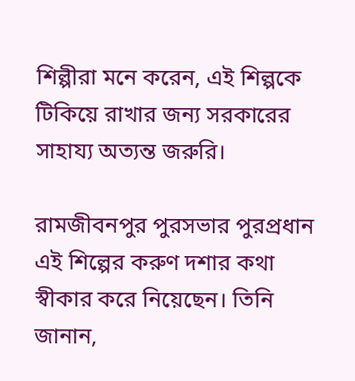শিল্পীরা মনে করেন, এই শিল্পকে টিকিয়ে রাখার জন্য সরকারের সাহায্য অত্যন্ত জরুরি।

রামজীবনপুর পুরসভার পুরপ্রধান এই শিল্পের করুণ দশার কথা স্বীকার করে নিয়েছেন। তিনি জানান,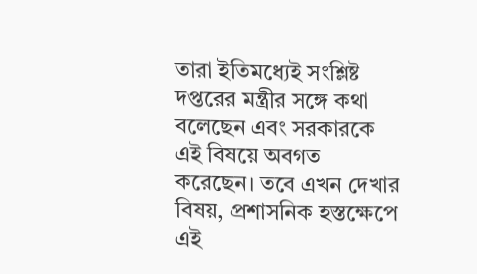তারা ইতিমধ্যেই সংশ্লিষ্ট দপ্তরের মন্ত্রীর সঙ্গে কথা বলেছেন এবং সরকারকে এই বিষয়ে অবগত করেছেন। তবে এখন দেখার বিষয়, প্রশাসনিক হস্তক্ষেপে এই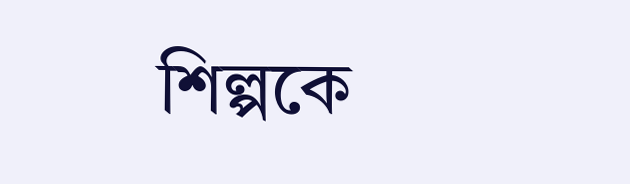শিল্পকে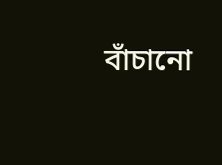বাঁচানো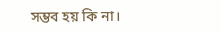সম্ভব হয় কি না।